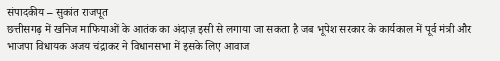संपादकीय – सुकांत राजपूत
छत्तीसगढ़ में खनिज माफियाओं के आतंक का अंदाज़ इसी से लगाया जा सकता है जब भूपेश सरकार के कार्यकाल में पूर्व मंत्री और भाजपा विधायक अजय चंद्राकर ने विधानसभा में इसके लिए आवाज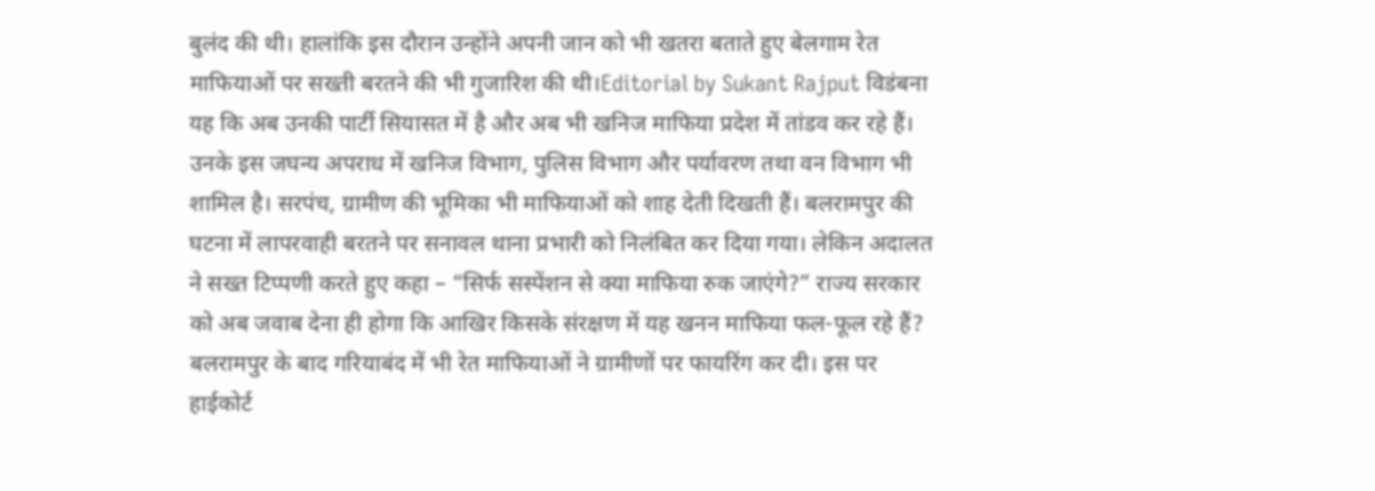बुलंद की थी। हालांकि इस दौरान उन्होंने अपनी जान को भी खतरा बताते हुए बेलगाम रेत माफियाओं पर सख्ती बरतने की भी गुजारिश की थी।Editorial by Sukant Rajput विडंबना यह कि अब उनकी पार्टी सियासत में है और अब भी खनिज माफिया प्रदेश में तांडव कर रहे हैं। उनके इस जघन्य अपराध में खनिज विभाग, पुलिस विभाग और पर्यावरण तथा वन विभाग भी शामिल है। सरपंच, ग्रामीण की भूमिका भी माफियाओं को शाह देती दिखती हैं। बलरामपुर की घटना में लापरवाही बरतने पर सनावल थाना प्रभारी को निलंबित कर दिया गया। लेकिन अदालत ने सख्त टिप्पणी करते हुए कहा – “सिर्फ सस्पेंशन से क्या माफिया रुक जाएंगे?” राज्य सरकार को अब जवाब देना ही होगा कि आखिर किसके संरक्षण में यह खनन माफिया फल-फूल रहे हैं? बलरामपुर के बाद गरियाबंद में भी रेत माफियाओं ने ग्रामीणों पर फायरिंग कर दी। इस पर हाईकोर्ट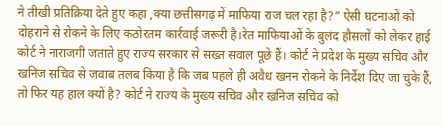ने तीखी प्रतिक्रिया देते हुए कहा ,क्या छत्तीसगढ़ में माफिया राज चल रहा है?” ऐसी घटनाओं को दोहराने से रोकने के लिए कठोरतम कार्रवाई जरूरी है।रेत माफियाओं के बुलंद हौसलों को लेकर हाई कोर्ट ने नाराजगी जताते हुए राज्य सरकार से सख्त सवाल पूछे हैं। कोर्ट ने प्रदेश के मुख्य सचिव और खनिज सचिव से जवाब तलब किया है कि जब पहले ही अवैध खनन रोकने के निर्देश दिए जा चुके हैं, तो फिर यह हाल क्यों है? कोर्ट ने राज्य के मुख्य सचिव और खनिज सचिव को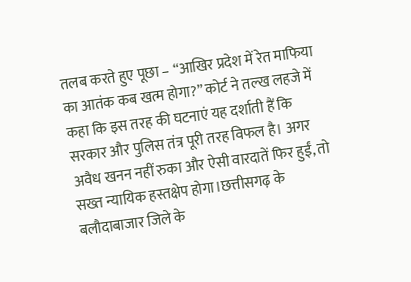तलब करते हुए पूछा – “आखिर प्रदेश में रेत माफिया का आतंक कब खत्म होगा?” कोर्ट ने तल्ख लहजे में कहा कि इस तरह की घटनाएं यह दर्शाती हैं कि सरकार और पुलिस तंत्र पूरी तरह विफल है। अगर अवैध खनन नहीं रुका और ऐसी वारदातें फिर हुईं, तो सख्त न्यायिक हस्तक्षेप होगा।छत्तीसगढ़ के बलौदाबाजार जिले के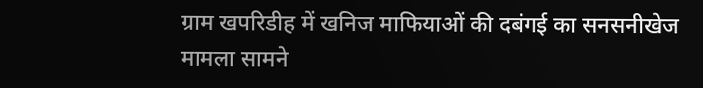ग्राम खपरिडीह में खनिज माफियाओं की दबंगई का सनसनीखेज मामला सामने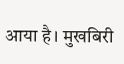आया है। मुखबिरी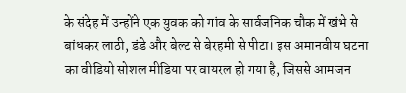के संदेह में उन्होंने एक युवक को गांव के सार्वजनिक चौक में खंभे से बांधकर लाठी, डंडे और बेल्ट से बेरहमी से पीटा। इस अमानवीय घटना का वीडियो सोशल मीडिया पर वायरल हो गया है, जिससे आमजन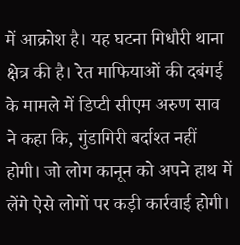में आक्रोश है। यह घटना गिधौरी थाना क्षेत्र की है। रेत माफियाओं की दबंगई के मामले में डिप्टी सीएम अरुण साव ने कहा कि, गुंडागिरी बर्दाश्त नहीं होगी। जो लोग कानून को अपने हाथ में लेंगे ऐसे लोगों पर कड़ी कार्रवाई होगी।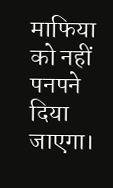माफिया को नहीं पनपने दिया जाएगा।